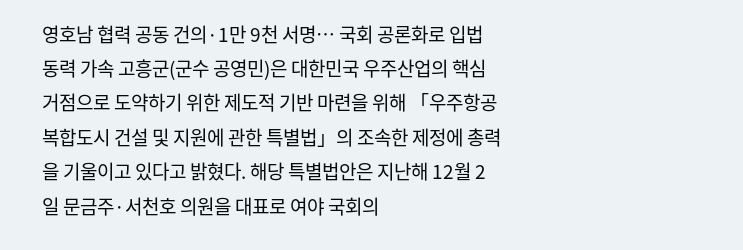영호남 협력 공동 건의·1만 9천 서명… 국회 공론화로 입법 동력 가속 고흥군(군수 공영민)은 대한민국 우주산업의 핵심 거점으로 도약하기 위한 제도적 기반 마련을 위해 「우주항공복합도시 건설 및 지원에 관한 특별법」의 조속한 제정에 총력을 기울이고 있다고 밝혔다. 해당 특별법안은 지난해 12월 2일 문금주·서천호 의원을 대표로 여야 국회의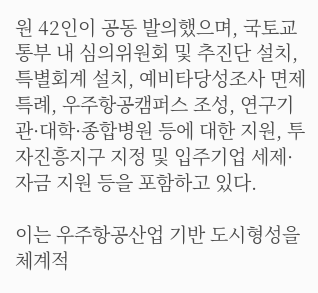원 42인이 공동 발의했으며, 국토교통부 내 심의위원회 및 추진단 설치, 특별회계 설치, 예비타당성조사 면제 특례, 우주항공캠퍼스 조성, 연구기관·대학·종합병원 등에 대한 지원, 투자진흥지구 지정 및 입주기업 세제·자금 지원 등을 포함하고 있다.

이는 우주항공산업 기반 도시형성을 체계적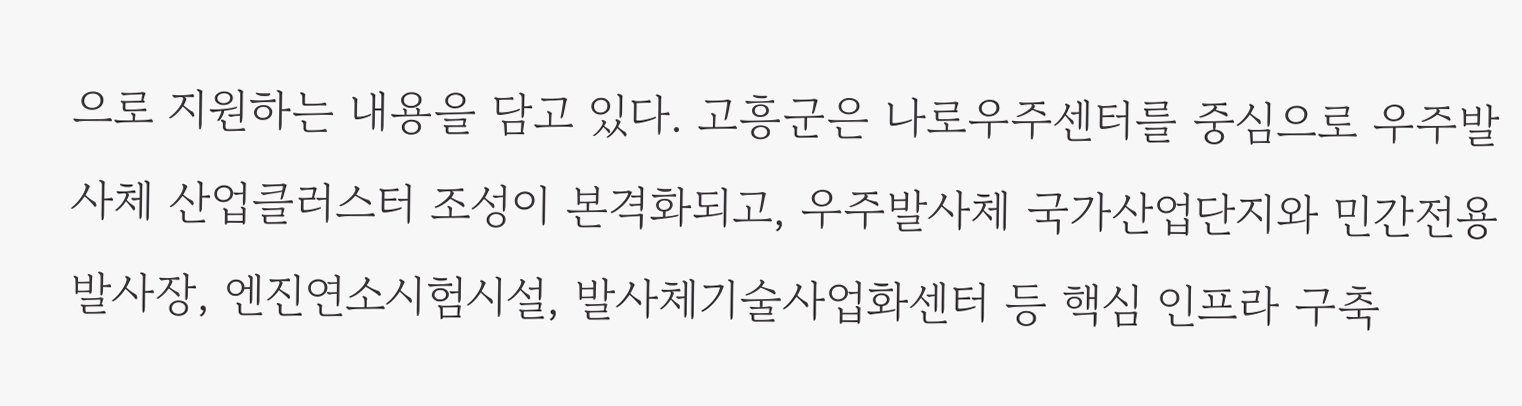으로 지원하는 내용을 담고 있다. 고흥군은 나로우주센터를 중심으로 우주발사체 산업클러스터 조성이 본격화되고, 우주발사체 국가산업단지와 민간전용 발사장, 엔진연소시험시설, 발사체기술사업화센터 등 핵심 인프라 구축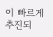이 빠르게 추진되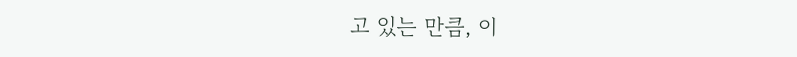고 있는 만큼, 이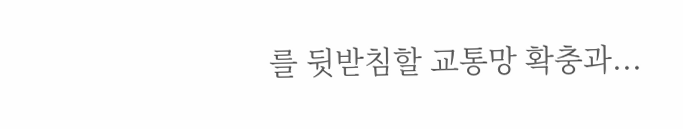를 뒷받침할 교통망 확충과...